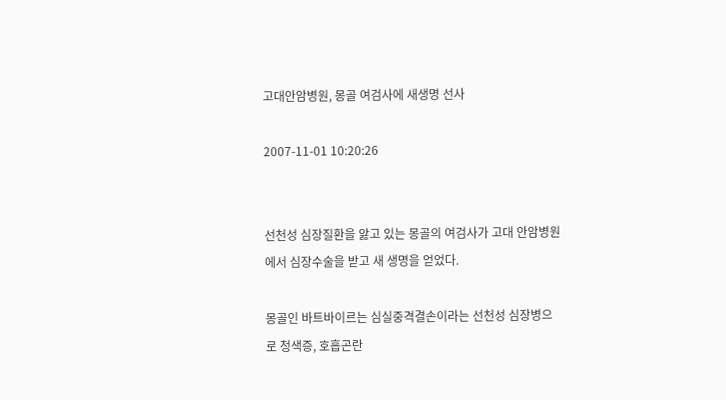고대안암병원, 몽골 여검사에 새생명 선사

2007-11-01 10:20:26


선천성 심장질환을 앓고 있는 몽골의 여검사가 고대 안암병원에서 심장수술을 받고 새 생명을 얻었다.

몽골인 바트바이르는 심실중격결손이라는 선천성 심장병으로 청색증, 호흡곤란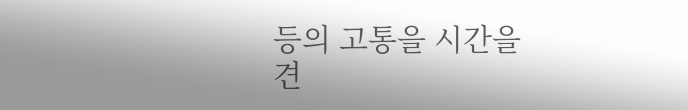등의 고통을 시간을 견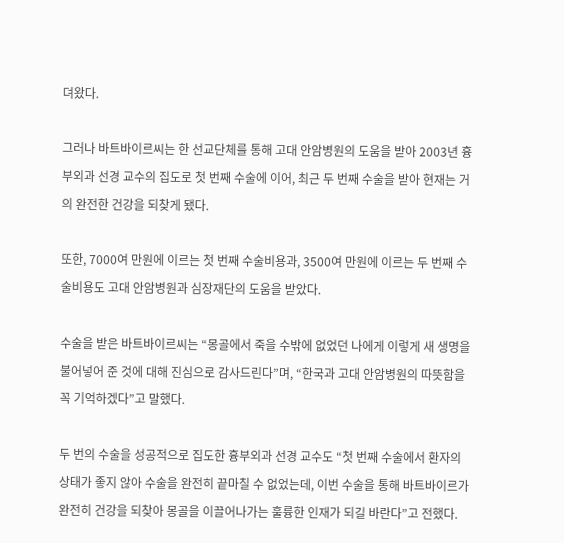뎌왔다.

그러나 바트바이르씨는 한 선교단체를 통해 고대 안암병원의 도움을 받아 2003년 흉부외과 선경 교수의 집도로 첫 번째 수술에 이어, 최근 두 번째 수술을 받아 현재는 거의 완전한 건강을 되찾게 됐다.

또한, 7000여 만원에 이르는 첫 번째 수술비용과, 3500여 만원에 이르는 두 번째 수술비용도 고대 안암병원과 심장재단의 도움을 받았다.

수술을 받은 바트바이르씨는 “몽골에서 죽을 수밖에 없었던 나에게 이렇게 새 생명을 불어넣어 준 것에 대해 진심으로 감사드린다”며, “한국과 고대 안암병원의 따뜻함을 꼭 기억하겠다”고 말했다.

두 번의 수술을 성공적으로 집도한 흉부외과 선경 교수도 “첫 번째 수술에서 환자의 상태가 좋지 않아 수술을 완전히 끝마칠 수 없었는데, 이번 수술을 통해 바트바이르가 완전히 건강을 되찾아 몽골을 이끌어나가는 훌륭한 인재가 되길 바란다”고 전했다.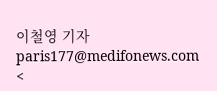이철영 기자 paris177@medifonews.com
<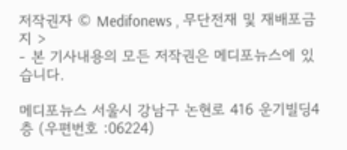저작권자 © Medifonews , 무단전재 및 재배포금지 >
- 본 기사내용의 모든 저작권은 메디포뉴스에 있습니다.

메디포뉴스 서울시 강남구 논현로 416 운기빌딩4층 (우편번호 :06224)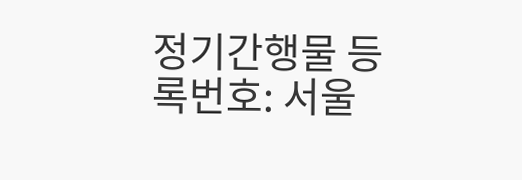정기간행물 등록번호: 서울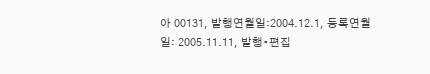아 00131, 발행연월일:2004.12.1, 등록연월일: 2005.11.11, 발행•편집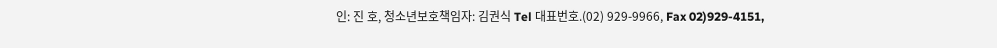인: 진 호, 청소년보호책임자: 김권식 Tel 대표번호.(02) 929-9966, Fax 02)929-4151,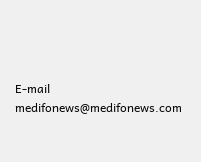E-mail medifonews@medifonews.com